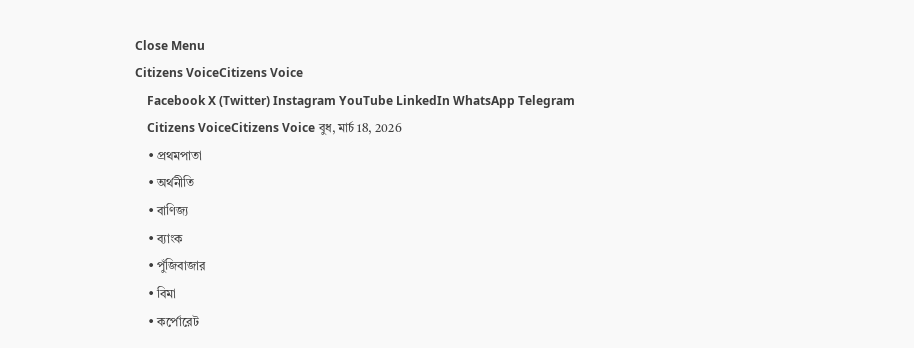Close Menu
Citizens VoiceCitizens Voice
    Facebook X (Twitter) Instagram YouTube LinkedIn WhatsApp Telegram
    Citizens VoiceCitizens Voice বুধ, মার্চ 18, 2026
    • প্রথমপাতা
    • অর্থনীতি
    • বাণিজ্য
    • ব্যাংক
    • পুঁজিবাজার
    • বিমা
    • কর্পোরেট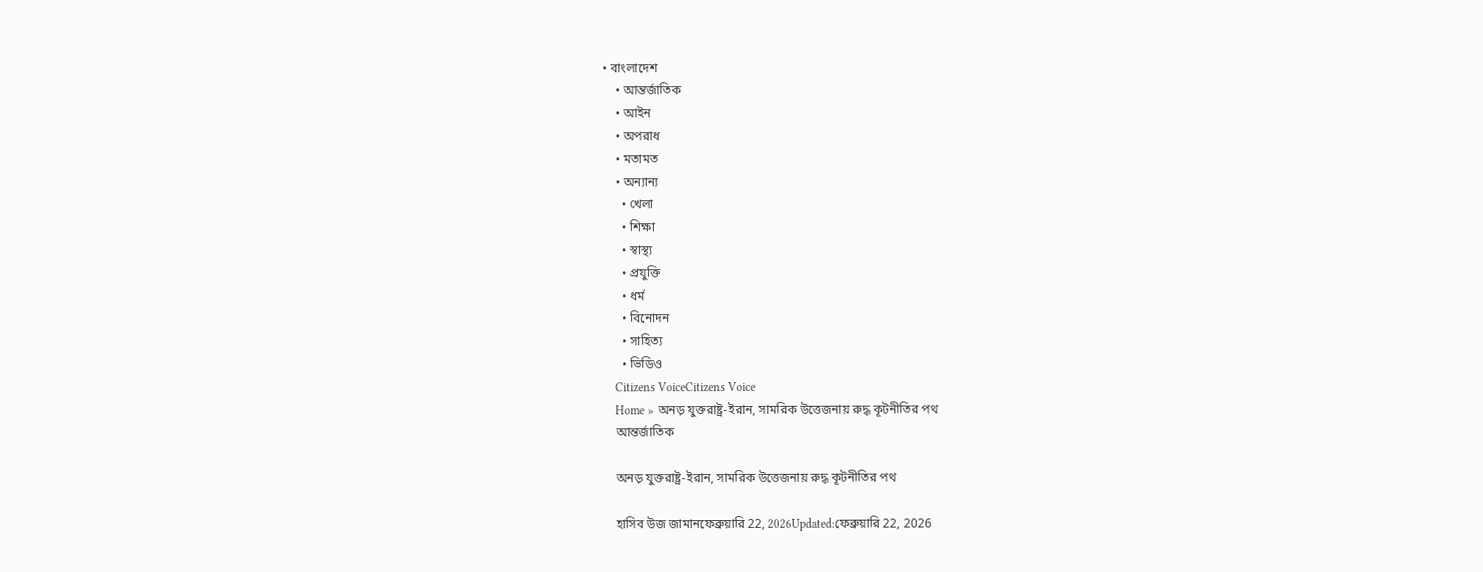• বাংলাদেশ
    • আন্তর্জাতিক
    • আইন
    • অপরাধ
    • মতামত
    • অন্যান্য
      • খেলা
      • শিক্ষা
      • স্বাস্থ্য
      • প্রযুক্তি
      • ধর্ম
      • বিনোদন
      • সাহিত্য
      • ভিডিও
    Citizens VoiceCitizens Voice
    Home » অনড় যুক্তরাষ্ট্র-ইরান, সামরিক উত্তেজনায় রুদ্ধ কূটনীতির পথ
    আন্তর্জাতিক

    অনড় যুক্তরাষ্ট্র-ইরান, সামরিক উত্তেজনায় রুদ্ধ কূটনীতির পথ

    হাসিব উজ জামানফেব্রুয়ারি 22, 2026Updated:ফেব্রুয়ারি 22, 2026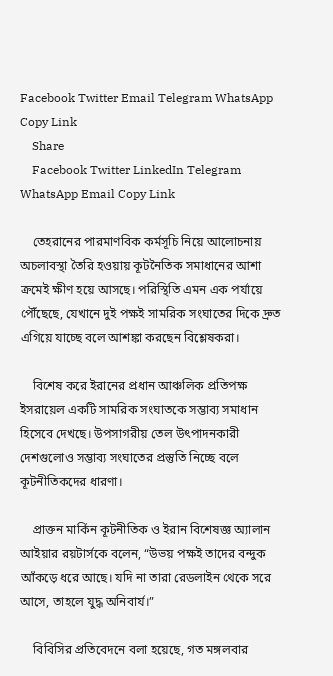Facebook Twitter Email Telegram WhatsApp Copy Link
    Share
    Facebook Twitter LinkedIn Telegram WhatsApp Email Copy Link

    তেহরানের পারমাণবিক কর্মসূচি নিয়ে আলোচনায় অচলাবস্থা তৈরি হওয়ায় কূটনৈতিক সমাধানের আশা ক্রমেই ক্ষীণ হয়ে আসছে। পরিস্থিতি এমন এক পর্যায়ে পৌঁছেছে, যেখানে দুই পক্ষই সামরিক সংঘাতের দিকে দ্রুত এগিয়ে যাচ্ছে বলে আশঙ্কা করছেন বিশ্লেষকরা।

    বিশেষ করে ইরানের প্রধান আঞ্চলিক প্রতিপক্ষ ইসরায়েল একটি সামরিক সংঘাতকে সম্ভাব্য সমাধান হিসেবে দেখছে। উপসাগরীয় তেল উৎপাদনকারী দেশগুলোও সম্ভাব্য সংঘাতের প্রস্তুতি নিচ্ছে বলে কূটনীতিকদের ধারণা।

    প্রাক্তন মার্কিন কূটনীতিক ও ইরান বিশেষজ্ঞ অ্যালান আইয়ার রয়টার্সকে বলেন, “উভয় পক্ষই তাদের বন্দুক আঁকড়ে ধরে আছে। যদি না তারা রেডলাইন থেকে সরে আসে, তাহলে যুদ্ধ অনিবার্য।”

    বিবিসির প্রতিবেদনে বলা হয়েছে, গত মঙ্গলবার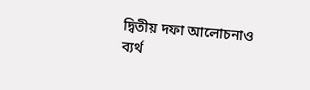দ্বিতীয় দফা আলোচনাও ব্যর্থ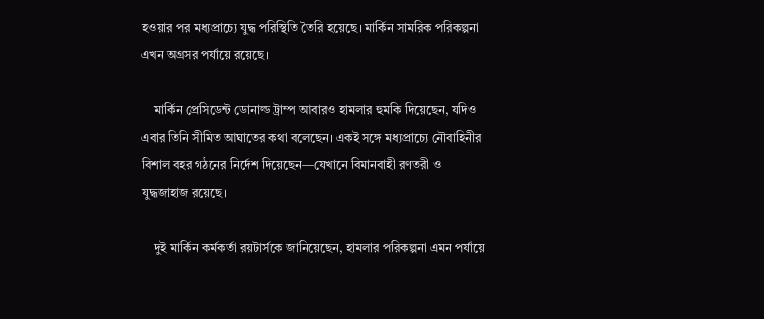হওয়ার পর মধ্যপ্রাচ্যে যুদ্ধ পরিস্থিতি তৈরি হয়েছে। মার্কিন সামরিক পরিকল্পনা এখন অগ্রসর পর্যায়ে রয়েছে।

    মার্কিন প্রেসিডেন্ট ডোনাল্ড ট্রাম্প আবারও হামলার হুমকি দিয়েছেন, যদিও এবার তিনি সীমিত আঘাতের কথা বলেছেন। একই সঙ্গে মধ্যপ্রাচ্যে নৌবাহিনীর বিশাল বহর গঠনের নির্দেশ দিয়েছেন—যেখানে বিমানবাহী রণতরী ও যুদ্ধজাহাজ রয়েছে।

    দুই মার্কিন কর্মকর্তা রয়টার্সকে জানিয়েছেন, হামলার পরিকল্পনা এমন পর্যায়ে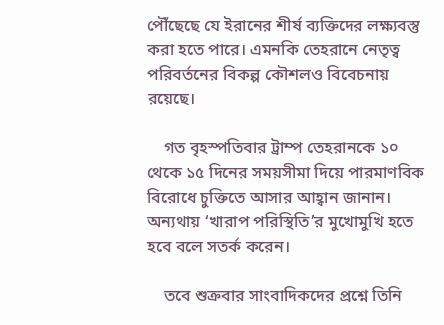পৌঁছেছে যে ইরানের শীর্ষ ব্যক্তিদের লক্ষ্যবস্তু করা হতে পারে। এমনকি তেহরানে নেতৃত্ব পরিবর্তনের বিকল্প কৌশলও বিবেচনায় রয়েছে।

    গত বৃহস্পতিবার ট্রাম্প তেহরানকে ১০ থেকে ১৫ দিনের সময়সীমা দিয়ে পারমাণবিক বিরোধে চুক্তিতে আসার আহ্বান জানান। অন্যথায় ‘খারাপ পরিস্থিতি’র মুখোমুখি হতে হবে বলে সতর্ক করেন।

    তবে শুক্রবার সাংবাদিকদের প্রশ্নে তিনি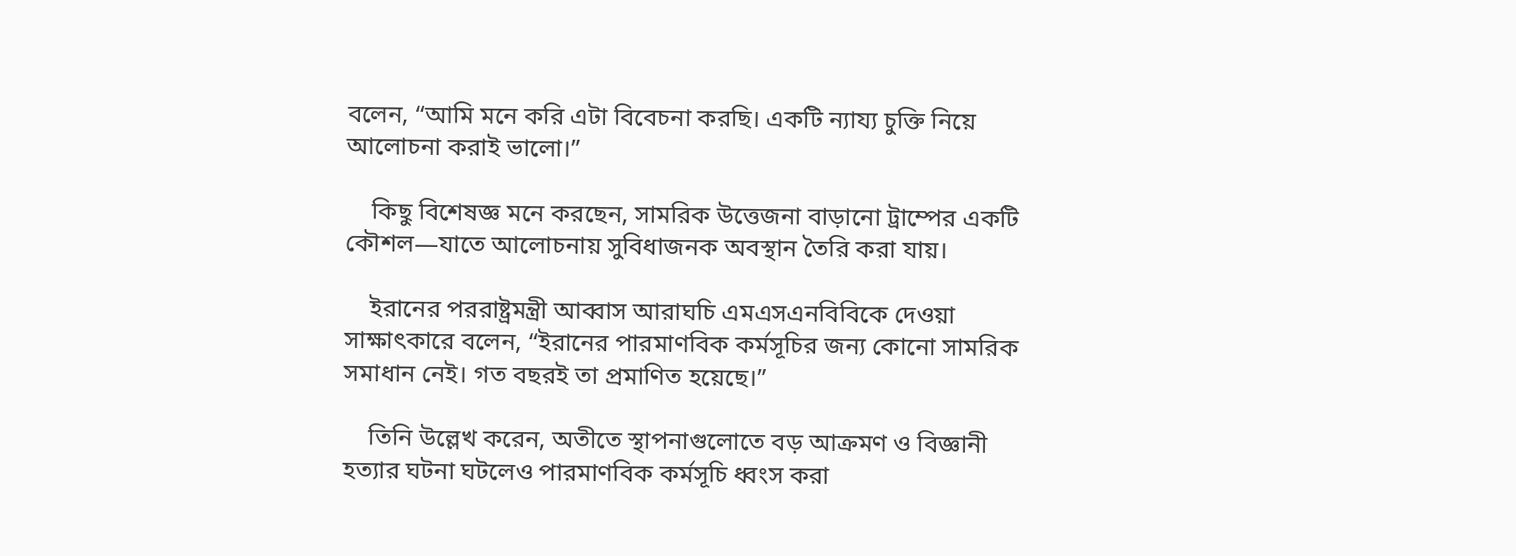বলেন, “আমি মনে করি এটা বিবেচনা করছি। একটি ন্যায্য চুক্তি নিয়ে আলোচনা করাই ভালো।”

    কিছু বিশেষজ্ঞ মনে করছেন, সামরিক উত্তেজনা বাড়ানো ট্রাম্পের একটি কৌশল—যাতে আলোচনায় সুবিধাজনক অবস্থান তৈরি করা যায়।

    ইরানের পররাষ্ট্রমন্ত্রী আব্বাস আরাঘচি এমএসএনবিবিকে দেওয়া সাক্ষাৎকারে বলেন, “ইরানের পারমাণবিক কর্মসূচির জন্য কোনো সামরিক সমাধান নেই। গত বছরই তা প্রমাণিত হয়েছে।”

    তিনি উল্লেখ করেন, অতীতে স্থাপনাগুলোতে বড় আক্রমণ ও বিজ্ঞানী হত্যার ঘটনা ঘটলেও পারমাণবিক কর্মসূচি ধ্বংস করা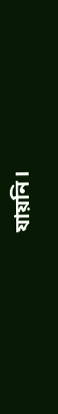যায়নি।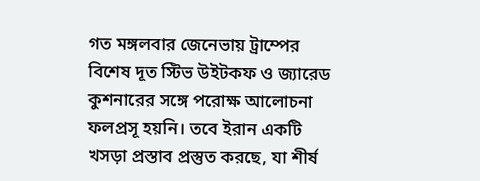গত মঙ্গলবার জেনেভায় ট্রাম্পের বিশেষ দূত স্টিভ উইটকফ ও জ্যারেড কুশনারের সঙ্গে পরোক্ষ আলোচনা ফলপ্রসূ হয়নি। তবে ইরান একটি খসড়া প্রস্তাব প্রস্তুত করছে, যা শীর্ষ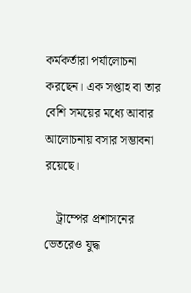কর্মকর্তারা পর্যালোচনা করছেন। এক সপ্তাহ বা তার বেশি সময়ের মধ্যে আবার আলোচনায় বসার সম্ভাবনা রয়েছে।

    ট্রাম্পের প্রশাসনের ভেতরেও যুদ্ধ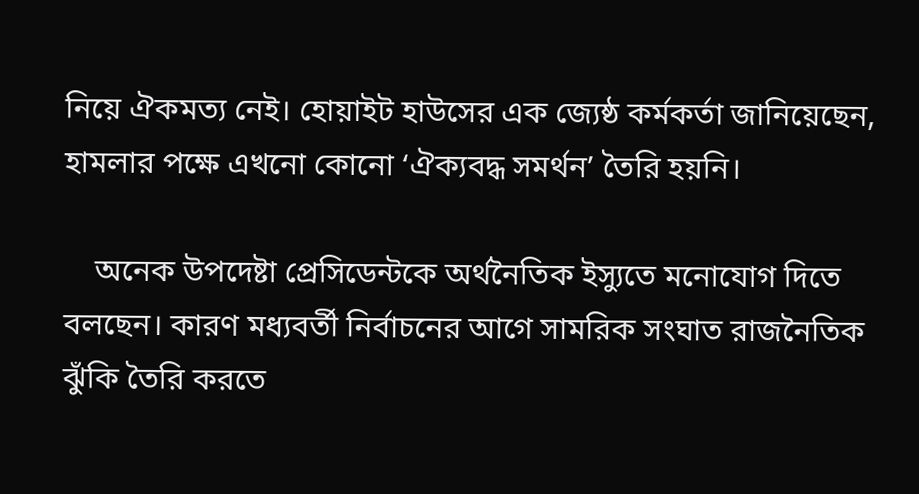নিয়ে ঐকমত্য নেই। হোয়াইট হাউসের এক জ্যেষ্ঠ কর্মকর্তা জানিয়েছেন, হামলার পক্ষে এখনো কোনো ‘ঐক্যবদ্ধ সমর্থন’ তৈরি হয়নি।

    অনেক উপদেষ্টা প্রেসিডেন্টকে অর্থনৈতিক ইস্যুতে মনোযোগ দিতে বলছেন। কারণ মধ্যবর্তী নির্বাচনের আগে সামরিক সংঘাত রাজনৈতিক ঝুঁকি তৈরি করতে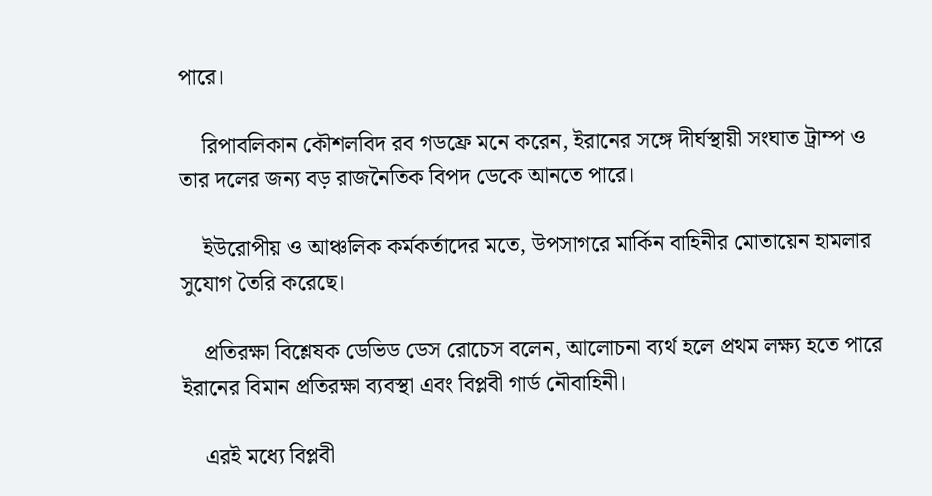পারে।

    রিপাবলিকান কৌশলবিদ রব গডফ্রে মনে করেন, ইরানের সঙ্গে দীর্ঘস্থায়ী সংঘাত ট্রাম্প ও তার দলের জন্য বড় রাজনৈতিক বিপদ ডেকে আনতে পারে।

    ইউরোপীয় ও আঞ্চলিক কর্মকর্তাদের মতে, উপসাগরে মার্কিন বাহিনীর মোতায়েন হামলার সুযোগ তৈরি করেছে।

    প্রতিরক্ষা বিশ্লেষক ডেভিড ডেস রোচেস বলেন, আলোচনা ব্যর্থ হলে প্রথম লক্ষ্য হতে পারে ইরানের বিমান প্রতিরক্ষা ব্যবস্থা এবং বিপ্লবী গার্ড নৌবাহিনী।

    এরই মধ্যে বিপ্লবী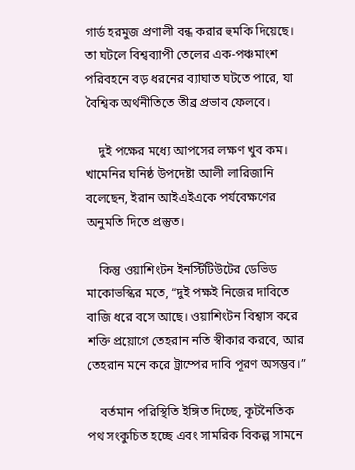গার্ড হরমুজ প্রণালী বন্ধ করার হুমকি দিয়েছে। তা ঘটলে বিশ্বব্যাপী তেলের এক-পঞ্চমাংশ পরিবহনে বড় ধরনের ব্যাঘাত ঘটতে পারে, যা বৈশ্বিক অর্থনীতিতে তীব্র প্রভাব ফেলবে।

    দুই পক্ষের মধ্যে আপসের লক্ষণ খুব কম। খামেনির ঘনিষ্ঠ উপদেষ্টা আলী লারিজানি বলেছেন, ইরান আইএইএকে পর্যবেক্ষণের অনুমতি দিতে প্রস্তুত।

    কিন্তু ওয়াশিংটন ইনস্টিটিউটের ডেভিড মাকোভস্কির মতে, “দুই পক্ষই নিজের দাবিতে বাজি ধরে বসে আছে। ওয়াশিংটন বিশ্বাস করে শক্তি প্রয়োগে তেহরান নতি স্বীকার করবে, আর তেহরান মনে করে ট্রাম্পের দাবি পূরণ অসম্ভব।”

    বর্তমান পরিস্থিতি ইঙ্গিত দিচ্ছে, কূটনৈতিক পথ সংকুচিত হচ্ছে এবং সামরিক বিকল্প সামনে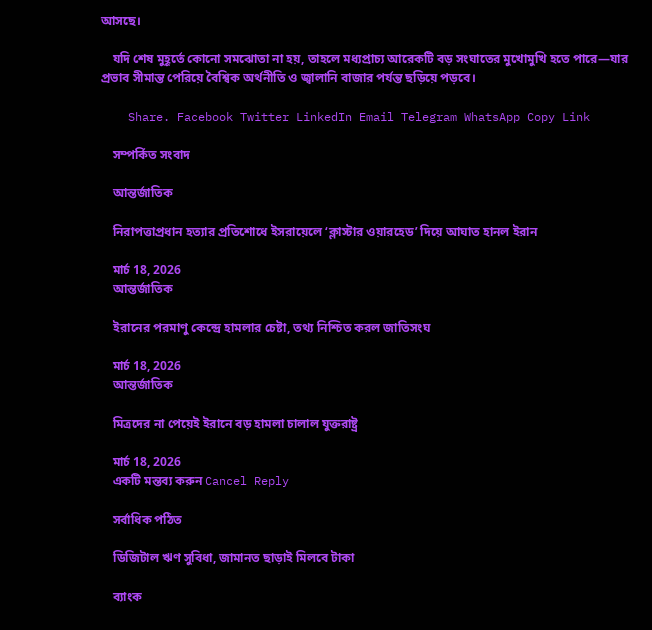আসছে।

    যদি শেষ মুহূর্তে কোনো সমঝোতা না হয়, তাহলে মধ্যপ্রাচ্য আরেকটি বড় সংঘাতের মুখোমুখি হতে পারে—যার প্রভাব সীমান্ত পেরিয়ে বৈশ্বিক অর্থনীতি ও জ্বালানি বাজার পর্যন্ত ছড়িয়ে পড়বে।

    Share. Facebook Twitter LinkedIn Email Telegram WhatsApp Copy Link

    সম্পর্কিত সংবাদ

    আন্তর্জাতিক

    নিরাপত্তাপ্রধান হত্যার প্রতিশোধে ইসরায়েলে ‘ক্লাস্টার ওয়ারহেড’ দিয়ে আঘাত হানল ইরান

    মার্চ 18, 2026
    আন্তর্জাতিক

    ইরানের পরমাণু কেন্দ্রে হামলার চেষ্টা, তথ্য নিশ্চিত করল জাতিসংঘ

    মার্চ 18, 2026
    আন্তর্জাতিক

    মিত্রদের না পেয়েই ইরানে বড় হামলা চালাল যুক্তরাষ্ট্র

    মার্চ 18, 2026
    একটি মন্তব্য করুন Cancel Reply

    সর্বাধিক পঠিত

    ডিজিটাল ঋণ সুবিধা, জামানত ছাড়াই মিলবে টাকা

    ব্যাংক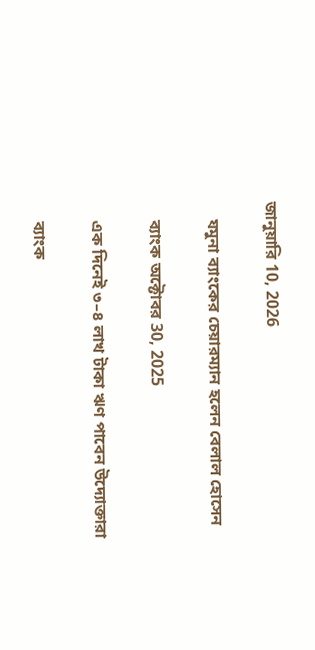জানুয়ারি 10, 2026

    যমুনা ব্যাংকের চেয়ারম্যান হলেন বেলাল হোসেন

    ব্যাংক অক্টোবর 30, 2025

    এক দিনেই ৩–৪ লাখ টাকা ঋণ পাবেন উদ্যোক্তারা

    ব্যাংক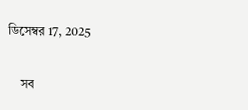ডিসেম্বর 17, 2025

    সব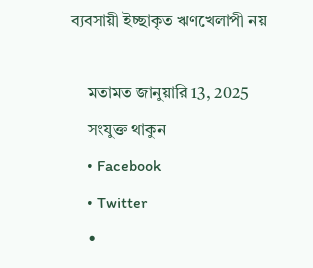ব্যবসায়ী ইচ্ছাকৃত ঋণখেলাপী নয়

    মতামত জানুয়ারি 13, 2025
    সংযুক্ত থাকুন
    • Facebook
    • Twitter
    •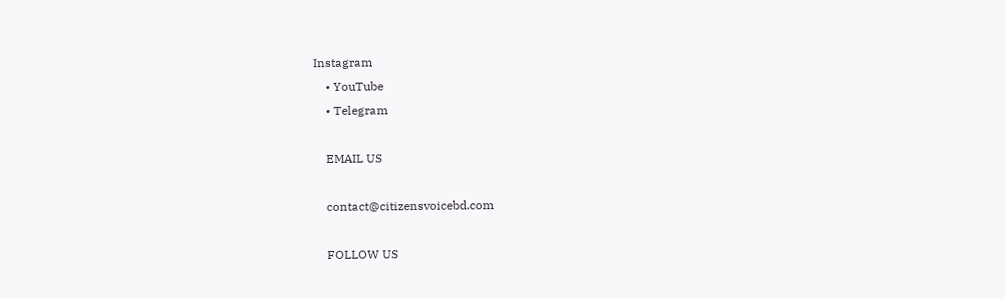Instagram
    • YouTube
    • Telegram

    EMAIL US

    contact@citizensvoicebd.com

    FOLLOW US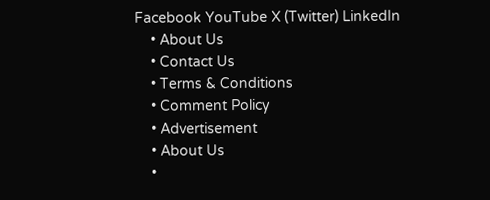Facebook YouTube X (Twitter) LinkedIn
    • About Us
    • Contact Us
    • Terms & Conditions
    • Comment Policy
    • Advertisement
    • About Us
    •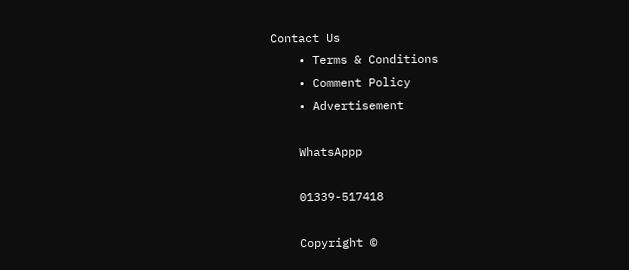Contact Us
    • Terms & Conditions
    • Comment Policy
    • Advertisement

    WhatsAppp

    01339-517418

    Copyright ©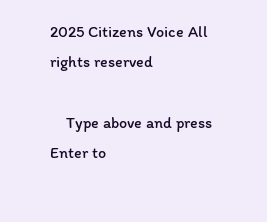2025 Citizens Voice All rights reserved

    Type above and press Enter to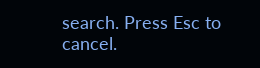search. Press Esc to cancel.